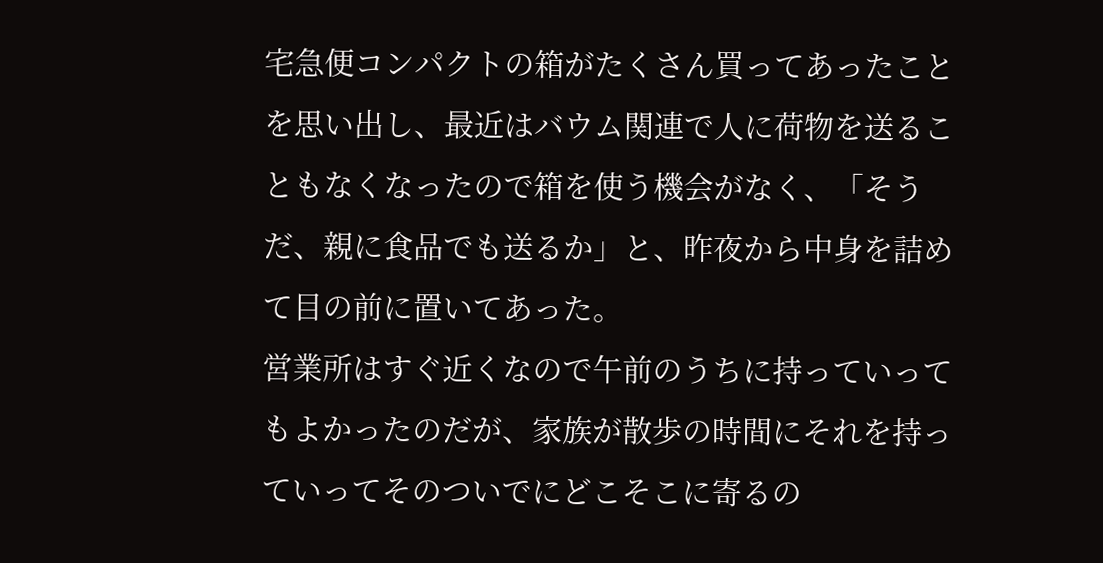宅急便コンパクトの箱がたくさん買ってあったことを思い出し、最近はバウム関連で人に荷物を送ることもなくなったので箱を使う機会がなく、「そうだ、親に食品でも送るか」と、昨夜から中身を詰めて目の前に置いてあった。
営業所はすぐ近くなので午前のうちに持っていってもよかったのだが、家族が散歩の時間にそれを持っていってそのついでにどこそこに寄るの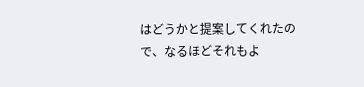はどうかと提案してくれたので、なるほどそれもよ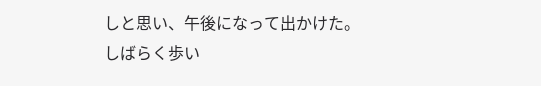しと思い、午後になって出かけた。
しばらく歩い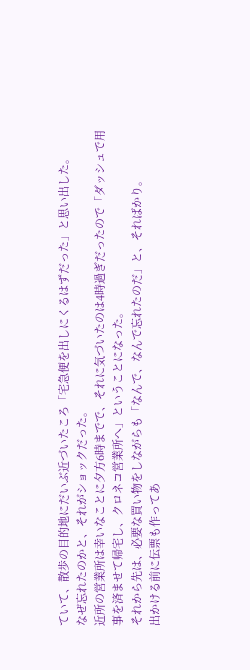ていて、散歩の目的地にだいぶ近づいたころ「宅急便を出しにくるはずだった」と思い出した。
なぜ忘れたのかと、それがショックだった。
近所の営業所は幸いなことに夕方6時までで、それに気づいたのは4時過ぎだったので「ダッシュで用事を済ませて帰宅し、クロネコ営業所へ」ということになった。
それから先は、必要な買い物をしながらも「なんで、なんで忘れたのだ」と、そればかり。
出かける前に伝票も作ってあ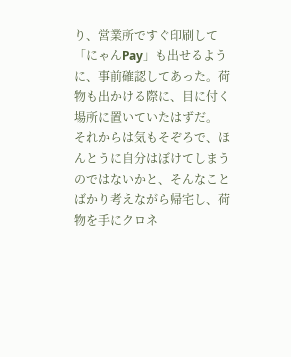り、営業所ですぐ印刷して「にゃんPay」も出せるように、事前確認してあった。荷物も出かける際に、目に付く場所に置いていたはずだ。
それからは気もそぞろで、ほんとうに自分はぼけてしまうのではないかと、そんなことばかり考えながら帰宅し、荷物を手にクロネ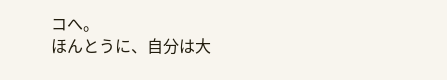コへ。
ほんとうに、自分は大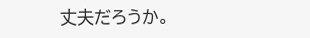丈夫だろうか。